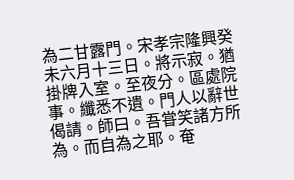為二甘露門。宋孝宗隆興癸未六月十三日。將示寂。猶掛牌入室。至夜分。區處院事。纖悉不遺。門人以辭世偈請。師曰。吾甞笑諸方所為。而自為之耶。奄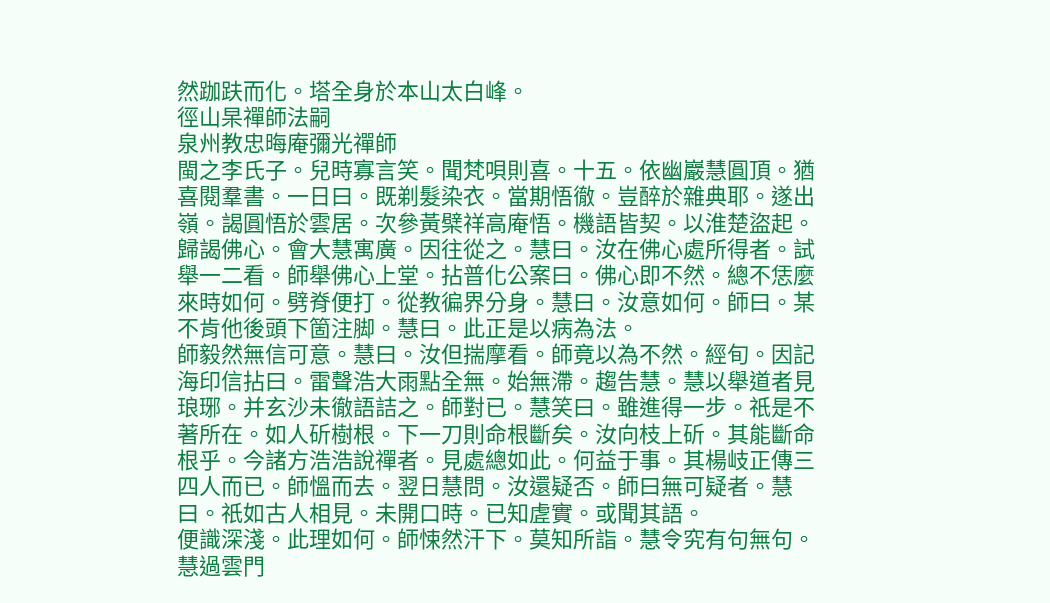然跏趺而化。塔全身於本山太白峰。
徑山杲禪師法嗣
泉州教忠晦庵彌光禪師
閩之李氏子。兒時寡言笑。聞梵唄則喜。十五。依幽巖慧圓頂。猶喜閱羣書。一日曰。既剃髮染衣。當期悟徹。豈醉於雜典耶。遂出嶺。謁圓悟於雲居。次參黃檗祥高庵悟。機語皆契。以淮楚盜起。歸謁佛心。會大慧寓廣。因往從之。慧曰。汝在佛心處所得者。試舉一二看。師舉佛心上堂。拈普化公案曰。佛心即不然。總不恁麼來時如何。劈脊便打。從教徧界分身。慧曰。汝意如何。師曰。某不肯他後頭下箇注脚。慧曰。此正是以病為法。
師毅然無信可意。慧曰。汝但揣摩看。師竟以為不然。經旬。因記海印信拈曰。雷聲浩大雨點全無。始無滯。趨告慧。慧以舉道者見琅琊。并玄沙未徹語詰之。師對已。慧笑曰。雖進得一步。祇是不著所在。如人斫樹根。下一刀則命根斷矣。汝向枝上斫。其能斷命根乎。今諸方浩浩說禪者。見處總如此。何益于事。其楊岐正傳三四人而已。師慍而去。翌日慧問。汝還疑否。師曰無可疑者。慧曰。祇如古人相見。未開口時。已知虗實。或聞其語。
便識深淺。此理如何。師悚然汗下。莫知所詣。慧令究有句無句。慧過雲門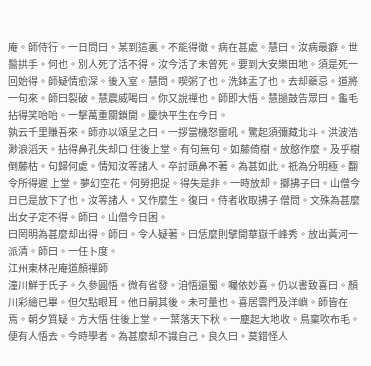庵。師侍行。一日問曰。某到這裏。不能得徹。病在甚處。慧曰。汝病最癖。世醫拱手。何也。別人死了活不得。汝今活了未曾死。要到大安樂田地。須是死一回始得。師疑情愈深。後入室。慧問。喫粥了也。洗鉢盂了也。去却藥忌。道將一句來。師曰裂破。慧震威喝曰。你又說禪也。師即大悟。慧撾鼓告眾曰。龜毛拈得笑咍咍。一擊萬重關鎖開。慶快平生在今日。
孰云千里賺吾來。師亦以頌呈之曰。一拶當機怒雷吼。驚起須彌藏北斗。洪波浩渺浪滔天。拈得鼻孔失却口 住後上堂。有句無句。如藤倚樹。放憨作麼。及乎樹倒藤枯。句歸何處。情知汝等諸人。卒討頭鼻不著。為甚如此。祇為分明極。翻令所得遲 上堂。夢幻空花。何勞把捉。得失是非。一時放却。擲拂子曰。山僧今日已是放下了也。汝等諸人。又作麼生。復曰。侍者收取拂子 僧問。文殊為甚麼出女子定不得。師曰。山僧今日困。
曰罔明為甚麼却出得。師曰。令人疑著。曰恁麼則擘開華嶽千峰秀。放出黃河一派清。師曰。一任卜度。
江州東林卍庵道顏禪師
潼川鮮于氏子。久參圓悟。微有省發。洎悟還蜀。囑依妙喜。仍以書致喜曰。顏川彩繪已畢。但欠點眼耳。他日嗣其後。未可量也。喜居雲門及洋嶼。師皆在焉。朝夕質疑。方大悟 住後上堂。一葉落天下秋。一塵起大地收。鳥窠吹布毛。便有人悟去。今時學者。為甚麼却不識自己。良久曰。莫錯怪人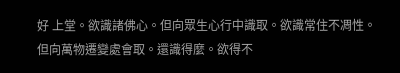好 上堂。欲識諸佛心。但向眾生心行中識取。欲識常住不凋性。但向萬物遷變處會取。還識得麼。欲得不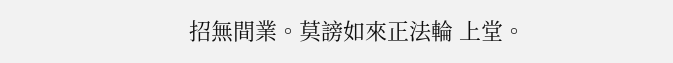招無間業。莫謗如來正法輪 上堂。